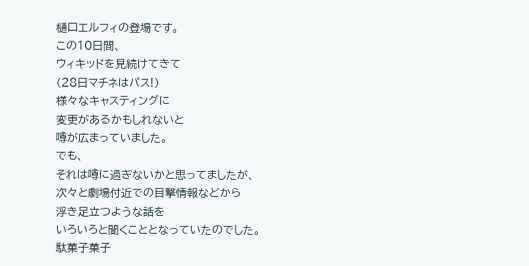樋口エルフィの登場です。
この10日間、
ウィキッドを見続けてきて
(28日マチネはパス!)
様々なキャスティングに
変更があるかもしれないと
噂が広まっていました。
でも、
それは噂に過ぎないかと思ってましたが、
次々と劇場付近での目撃情報などから
浮き足立つような話を
いろいろと聞くこととなっていたのでした。
駄菓子菓子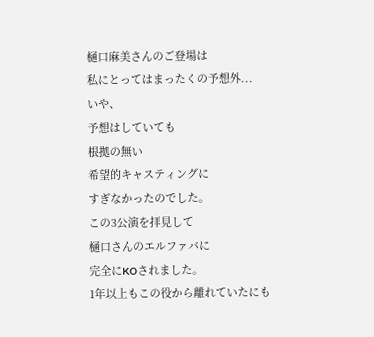樋口麻美さんのご登場は
私にとってはまったくの予想外...
いや、
予想はしていても
根拠の無い
希望的キャスティングに
すぎなかったのでした。
この3公演を拝見して
樋口さんのエルファバに
完全にKOされました。
1年以上もこの役から離れていたにも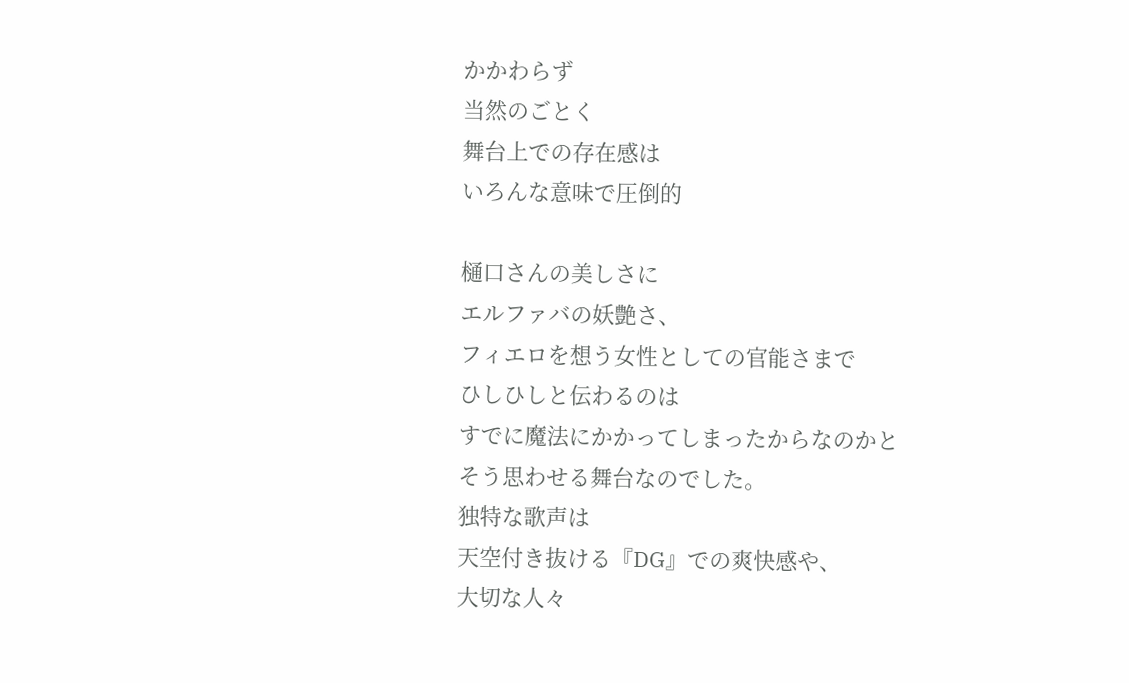かかわらず
当然のごとく
舞台上での存在感は
いろんな意味で圧倒的

樋口さんの美しさに
エルファバの妖艶さ、
フィエロを想う女性としての官能さまで
ひしひしと伝わるのは
すでに魔法にかかってしまったからなのかと
そう思わせる舞台なのでした。
独特な歌声は
天空付き抜ける『DG』での爽快感や、
大切な人々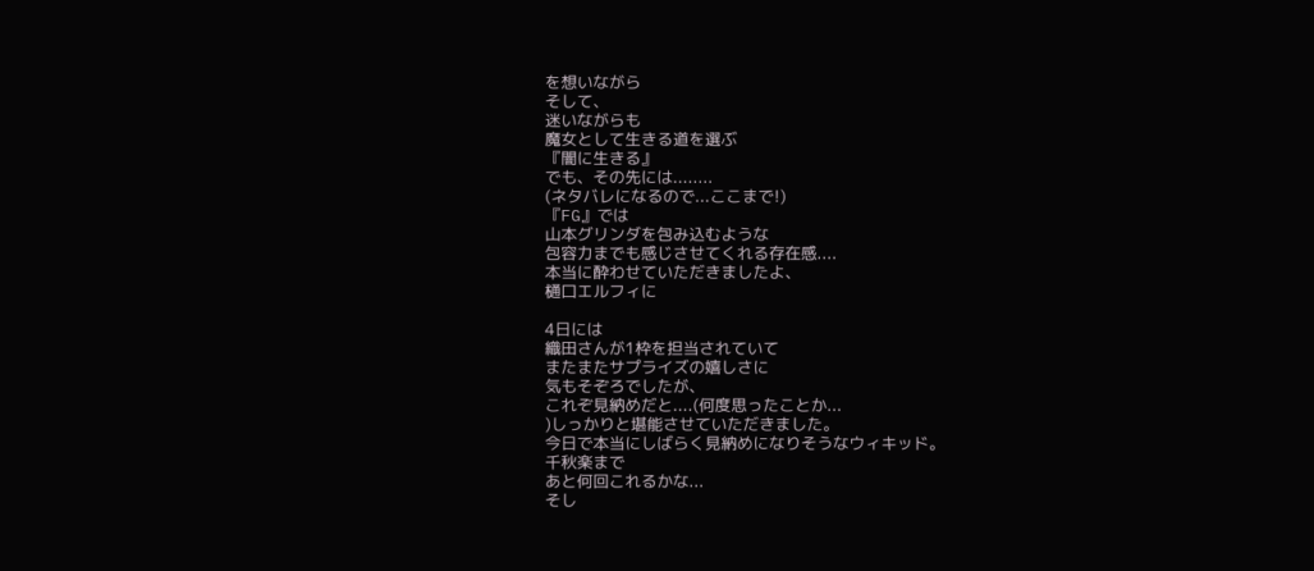を想いながら
そして、
迷いながらも
魔女として生きる道を選ぶ
『闇に生きる』
でも、その先には........
(ネタバレになるので...ここまで!)
『FG』では
山本グリンダを包み込むような
包容力までも感じさせてくれる存在感....
本当に酔わせていただきましたよ、
樋口エルフィに

4日には
織田さんが1枠を担当されていて
またまたサプライズの嬉しさに
気もそぞろでしたが、
これぞ見納めだと....(何度思ったことか...
)しっかりと堪能させていただきました。
今日で本当にしばらく見納めになりそうなウィキッド。
千秋楽まで
あと何回これるかな...
そし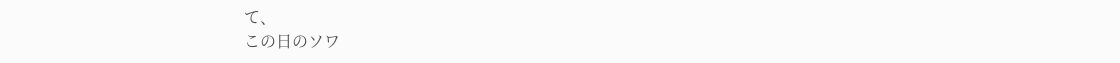て、
この日のソワ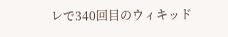レで340回目のウィキッド